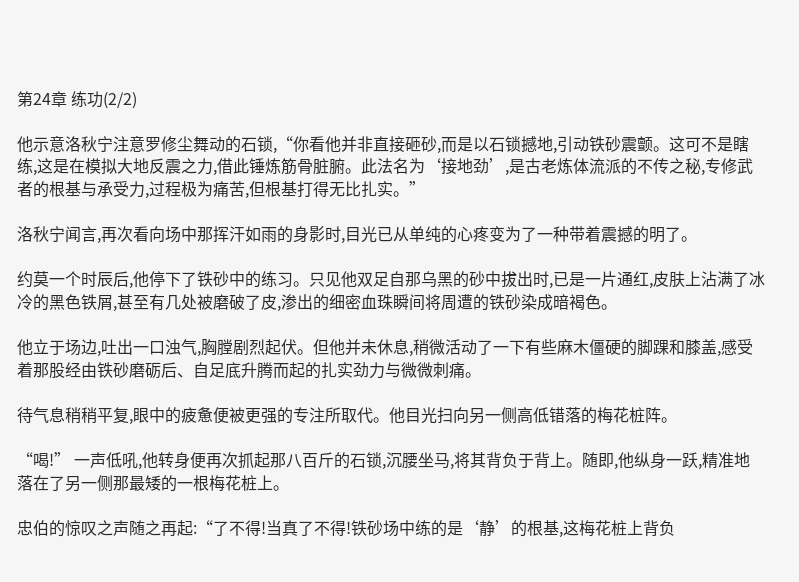第24章 练功(2/2)

他示意洛秋宁注意罗修尘舞动的石锁,“你看他并非直接砸砂,而是以石锁撼地,引动铁砂震颤。这可不是瞎练,这是在模拟大地反震之力,借此锤炼筋骨脏腑。此法名为‘接地劲’,是古老炼体流派的不传之秘,专修武者的根基与承受力,过程极为痛苦,但根基打得无比扎实。”

洛秋宁闻言,再次看向场中那挥汗如雨的身影时,目光已从单纯的心疼变为了一种带着震撼的明了。

约莫一个时辰后,他停下了铁砂中的练习。只见他双足自那乌黑的砂中拔出时,已是一片通红,皮肤上沾满了冰冷的黑色铁屑,甚至有几处被磨破了皮,渗出的细密血珠瞬间将周遭的铁砂染成暗褐色。

他立于场边,吐出一口浊气,胸膛剧烈起伏。但他并未休息,稍微活动了一下有些麻木僵硬的脚踝和膝盖,感受着那股经由铁砂磨砺后、自足底升腾而起的扎实劲力与微微刺痛。

待气息稍稍平复,眼中的疲惫便被更强的专注所取代。他目光扫向另一侧高低错落的梅花桩阵。

“喝!” 一声低吼,他转身便再次抓起那八百斤的石锁,沉腰坐马,将其背负于背上。随即,他纵身一跃,精准地落在了另一侧那最矮的一根梅花桩上。

忠伯的惊叹之声随之再起:“了不得!当真了不得!铁砂场中练的是‘静’的根基,这梅花桩上背负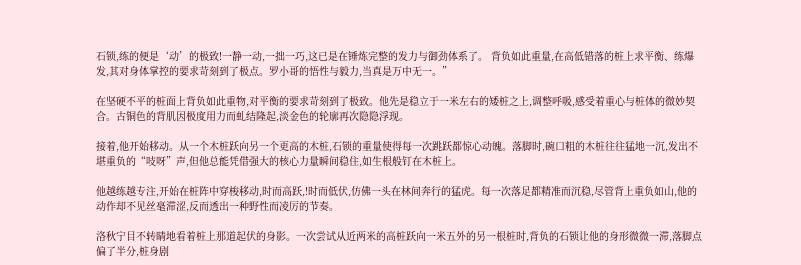石锁,练的便是‘动’的极致!一静一动,一拙一巧,这已是在锤炼完整的发力与御劲体系了。 背负如此重量,在高低错落的桩上求平衡、练爆发,其对身体掌控的要求苛刻到了极点。罗小哥的悟性与毅力,当真是万中无一。”

在坚硬不平的桩面上背负如此重物,对平衡的要求苛刻到了极致。他先是稳立于一米左右的矮桩之上,调整呼吸,感受着重心与桩体的微妙契合。古铜色的背肌因极度用力而虬结隆起,淡金色的轮廓再次隐隐浮现。

接着,他开始移动。从一个木桩跃向另一个更高的木桩,石锁的重量使得每一次跳跃都惊心动魄。落脚时,碗口粗的木桩往往猛地一沉,发出不堪重负的“吱呀”声,但他总能凭借强大的核心力量瞬间稳住,如生根般钉在木桩上。

他越练越专注,开始在桩阵中穿梭移动,时而高跃,!时而低伏,仿佛一头在林间奔行的猛虎。每一次落足都精准而沉稳,尽管背上重负如山,他的动作却不见丝毫滞涩,反而透出一种野性而凌厉的节奏。

洛秋宁目不转睛地看着桩上那道起伏的身影。一次尝试从近两米的高桩跃向一米五外的另一根桩时,背负的石锁让他的身形微微一滞,落脚点偏了半分,桩身剧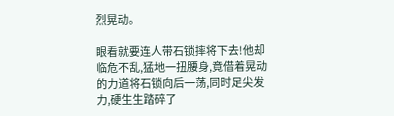烈晃动。

眼看就要连人带石锁摔将下去!他却临危不乱,猛地一扭腰身,竟借着晃动的力道将石锁向后一荡,同时足尖发力,硬生生踏碎了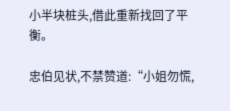小半块桩头,借此重新找回了平衡。

忠伯见状,不禁赞道:“小姐勿慌,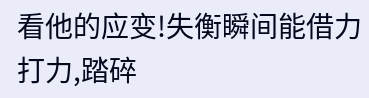看他的应变!失衡瞬间能借力打力,踏碎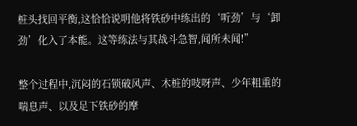桩头找回平衡,这恰恰说明他将铁砂中练出的‘听劲’与‘卸劲’化入了本能。这等练法与其战斗急智,闻所未闻!”

整个过程中,沉闷的石锁破风声、木桩的吱呀声、少年粗重的喘息声、以及足下铁砂的摩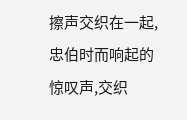擦声交织在一起,忠伯时而响起的惊叹声,交织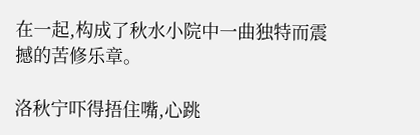在一起,构成了秋水小院中一曲独特而震撼的苦修乐章。

洛秋宁吓得捂住嘴,心跳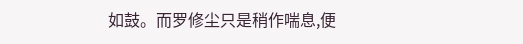如鼓。而罗修尘只是稍作喘息,便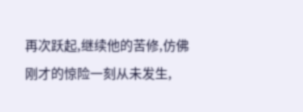再次跃起,继续他的苦修,仿佛刚才的惊险一刻从未发生,